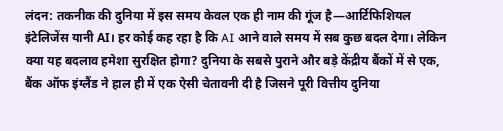लंदन: तकनीक की दुनिया में इस समय केवल एक ही नाम की गूंज है—आर्टिफिशियल इंटेलिजेंस यानी AI। हर कोई कह रहा है कि AI आने वाले समय में सब कुछ बदल देगा। लेकिन क्या यह बदलाव हमेशा सुरक्षित होगा? दुनिया के सबसे पुराने और बड़े केंद्रीय बैंकों में से एक, बैंक ऑफ इंग्लैंड ने हाल ही में एक ऐसी चेतावनी दी है जिसने पूरी वित्तीय दुनिया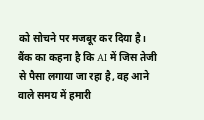को सोचने पर मजबूर कर दिया है।
बैंक का कहना है कि AI में जिस तेजी से पैसा लगाया जा रहा है, वह आने वाले समय में हमारी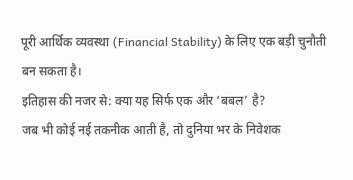पूरी आर्थिक व्यवस्था (Financial Stability) के लिए एक बड़ी चुनौती बन सकता है।
इतिहास की नजर से: क्या यह सिर्फ एक और ‘बबल’ है?
जब भी कोई नई तकनीक आती है, तो दुनिया भर के निवेशक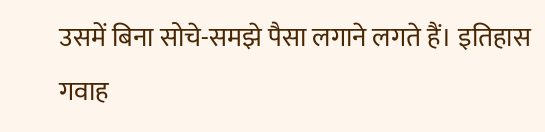उसमें बिना सोचे-समझे पैसा लगाने लगते हैं। इतिहास गवाह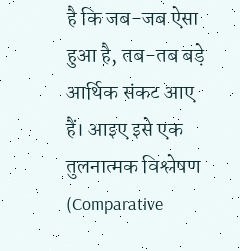है कि जब-जब ऐसा हुआ है, तब-तब बड़े आर्थिक संकट आए हैं। आइए इसे एक तुलनात्मक विश्लेषण (Comparative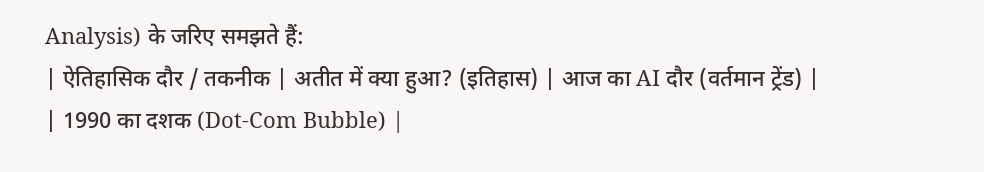Analysis) के जरिए समझते हैं:
| ऐतिहासिक दौर / तकनीक | अतीत में क्या हुआ? (इतिहास) | आज का AI दौर (वर्तमान ट्रेंड) |
| 1990 का दशक (Dot-Com Bubble) |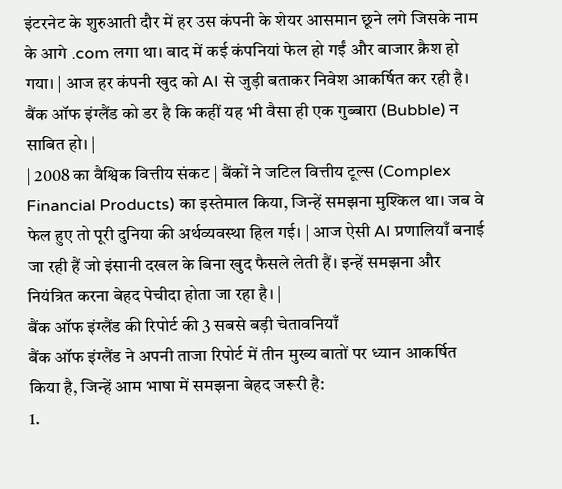इंटरनेट के शुरुआती दौर में हर उस कंपनी के शेयर आसमान छूने लगे जिसके नाम के आगे .com लगा था। बाद में कई कंपनियां फेल हो गईं और बाजार क्रैश हो गया। | आज हर कंपनी खुद को AI से जुड़ी बताकर निवेश आकर्षित कर रही है। बैंक ऑफ इंग्लैंड को डर है कि कहीं यह भी वैसा ही एक गुब्बारा (Bubble) न साबित हो। |
| 2008 का वैश्विक वित्तीय संकट | बैंकों ने जटिल वित्तीय टूल्स (Complex Financial Products) का इस्तेमाल किया, जिन्हें समझना मुश्किल था। जब वे फेल हुए तो पूरी दुनिया की अर्थव्यवस्था हिल गई। | आज ऐसी AI प्रणालियाँ बनाई जा रही हैं जो इंसानी दखल के बिना खुद फैसले लेती हैं। इन्हें समझना और नियंत्रित करना बेहद पेचीदा होता जा रहा है। |
बैंक ऑफ इंग्लैंड की रिपोर्ट की 3 सबसे बड़ी चेतावनियाँ
बैंक ऑफ इंग्लैंड ने अपनी ताजा रिपोर्ट में तीन मुख्य बातों पर ध्यान आकर्षित किया है, जिन्हें आम भाषा में समझना बेहद जरूरी है:
1.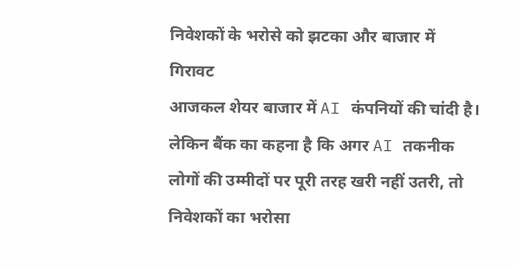निवेशकों के भरोसे को झटका और बाजार में गिरावट
आजकल शेयर बाजार में AI कंपनियों की चांदी है। लेकिन बैंक का कहना है कि अगर AI तकनीक लोगों की उम्मीदों पर पूरी तरह खरी नहीं उतरी, तो निवेशकों का भरोसा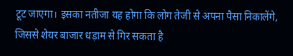टूट जाएगा। इसका नतीजा यह होगा कि लोग तेजी से अपना पैसा निकालेंगे, जिससे शेयर बाजार धड़ाम से गिर सकता है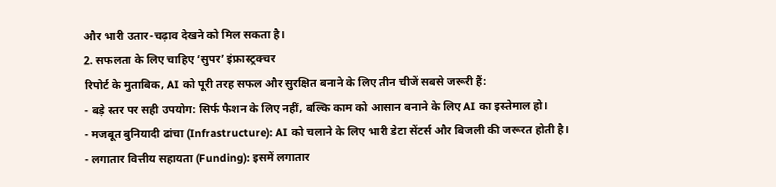और भारी उतार-चढ़ाव देखने को मिल सकता है।
2. सफलता के लिए चाहिए ‘सुपर’ इंफ्रास्ट्रक्चर
रिपोर्ट के मुताबिक, AI को पूरी तरह सफल और सुरक्षित बनाने के लिए तीन चीजें सबसे जरूरी हैं:
- बड़े स्तर पर सही उपयोग: सिर्फ फैशन के लिए नहीं, बल्कि काम को आसान बनाने के लिए AI का इस्तेमाल हो।
- मजबूत बुनियादी ढांचा (Infrastructure): AI को चलाने के लिए भारी डेटा सेंटर्स और बिजली की जरूरत होती है।
- लगातार वित्तीय सहायता (Funding): इसमें लगातार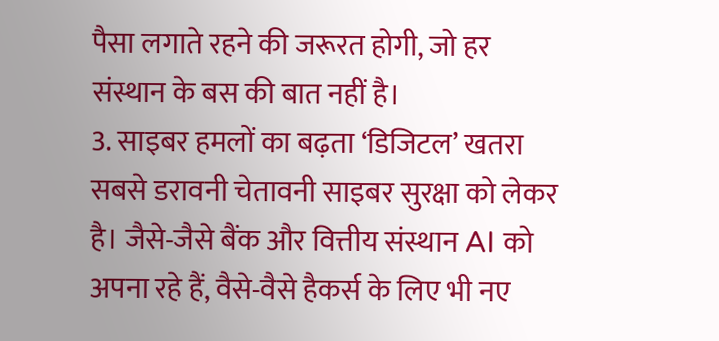पैसा लगाते रहने की जरूरत होगी, जो हर संस्थान के बस की बात नहीं है।
3. साइबर हमलों का बढ़ता ‘डिजिटल’ खतरा
सबसे डरावनी चेतावनी साइबर सुरक्षा को लेकर है। जैसे-जैसे बैंक और वित्तीय संस्थान AI को अपना रहे हैं, वैसे-वैसे हैकर्स के लिए भी नए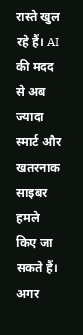रास्ते खुल रहे हैं। AI की मदद से अब ज्यादा स्मार्ट और खतरनाक साइबर हमले किए जा सकते हैं। अगर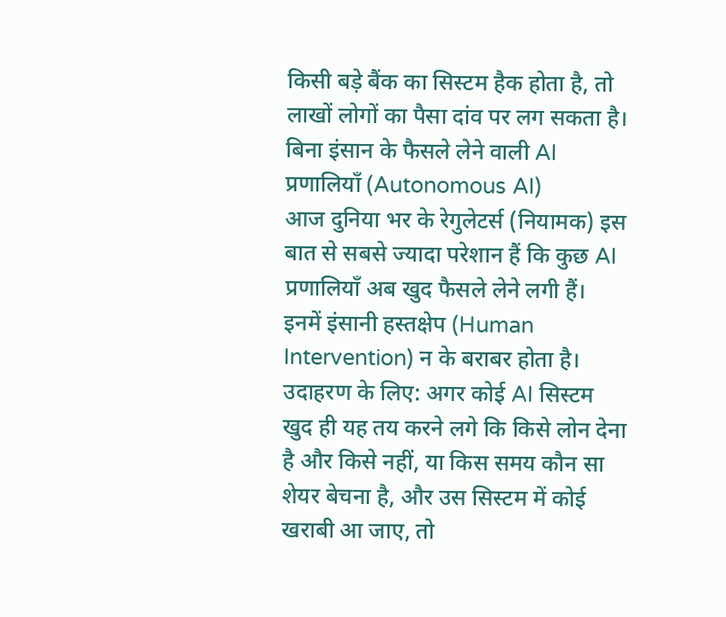किसी बड़े बैंक का सिस्टम हैक होता है, तो लाखों लोगों का पैसा दांव पर लग सकता है।
बिना इंसान के फैसले लेने वाली AI प्रणालियाँ (Autonomous AI)
आज दुनिया भर के रेगुलेटर्स (नियामक) इस बात से सबसे ज्यादा परेशान हैं कि कुछ AI प्रणालियाँ अब खुद फैसले लेने लगी हैं। इनमें इंसानी हस्तक्षेप (Human Intervention) न के बराबर होता है।
उदाहरण के लिए: अगर कोई AI सिस्टम खुद ही यह तय करने लगे कि किसे लोन देना है और किसे नहीं, या किस समय कौन सा शेयर बेचना है, और उस सिस्टम में कोई खराबी आ जाए, तो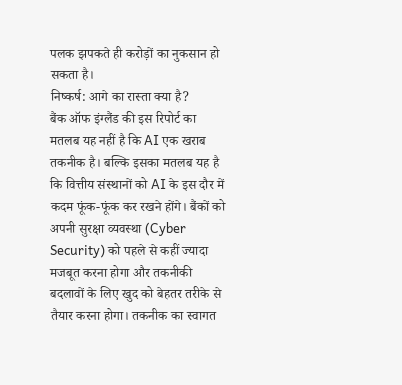पलक झपकते ही करोड़ों का नुकसान हो सकता है।
निष्कर्ष: आगे का रास्ता क्या है?
बैंक ऑफ इंग्लैंड की इस रिपोर्ट का मतलब यह नहीं है कि AI एक खराब तकनीक है। बल्कि इसका मतलब यह है कि वित्तीय संस्थानों को AI के इस दौर में कदम फूंक-फूंक कर रखने होंगे। बैंकों को अपनी सुरक्षा व्यवस्था (Cyber Security) को पहले से कहीं ज्यादा मजबूत करना होगा और तकनीकी बदलावों के लिए खुद को बेहतर तरीके से तैयार करना होगा। तकनीक का स्वागत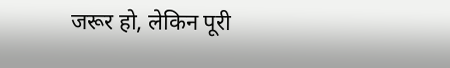जरूर हो, लेकिन पूरी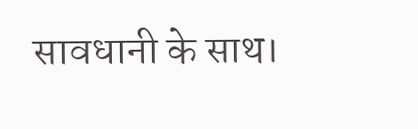सावधानी के साथ।